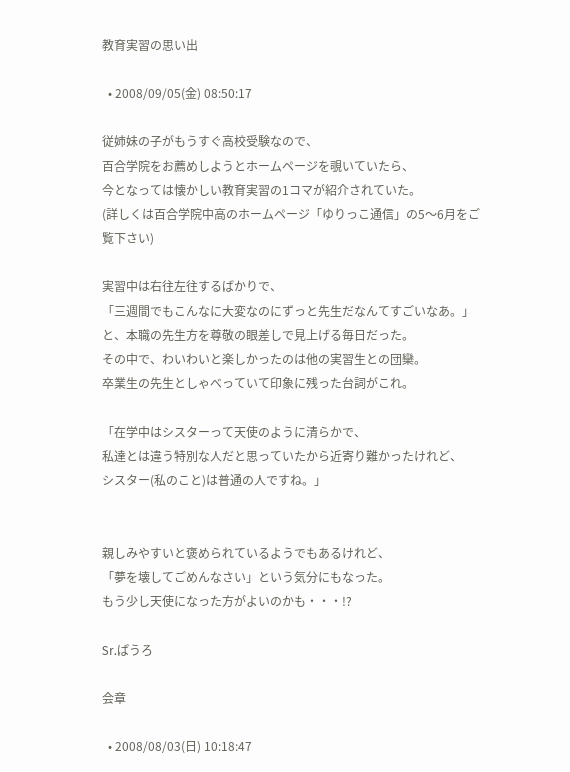教育実習の思い出

  • 2008/09/05(金) 08:50:17

従姉妹の子がもうすぐ高校受験なので、
百合学院をお薦めしようとホームページを覗いていたら、
今となっては懐かしい教育実習の1コマが紹介されていた。
(詳しくは百合学院中高のホームページ「ゆりっこ通信」の5〜6月をご覧下さい)

実習中は右往左往するばかりで、
「三週間でもこんなに大変なのにずっと先生だなんてすごいなあ。」
と、本職の先生方を尊敬の眼差しで見上げる毎日だった。
その中で、わいわいと楽しかったのは他の実習生との団欒。
卒業生の先生としゃべっていて印象に残った台詞がこれ。

「在学中はシスターって天使のように清らかで、
私達とは違う特別な人だと思っていたから近寄り難かったけれど、
シスター(私のこと)は普通の人ですね。」


親しみやすいと褒められているようでもあるけれど、
「夢を壊してごめんなさい」という気分にもなった。
もう少し天使になった方がよいのかも・・・!?

Sr.ぱうろ

会章

  • 2008/08/03(日) 10:18:47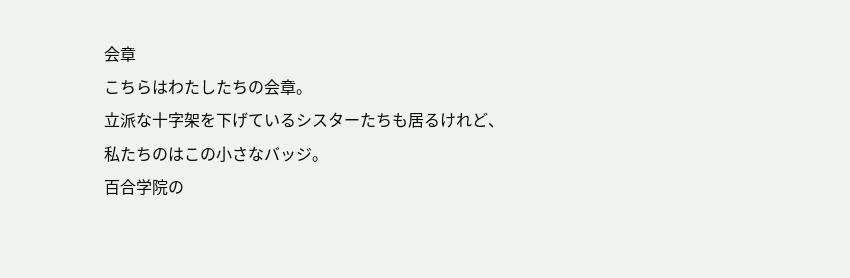会章
こちらはわたしたちの会章。
立派な十字架を下げているシスターたちも居るけれど、
私たちのはこの小さなバッジ。
百合学院の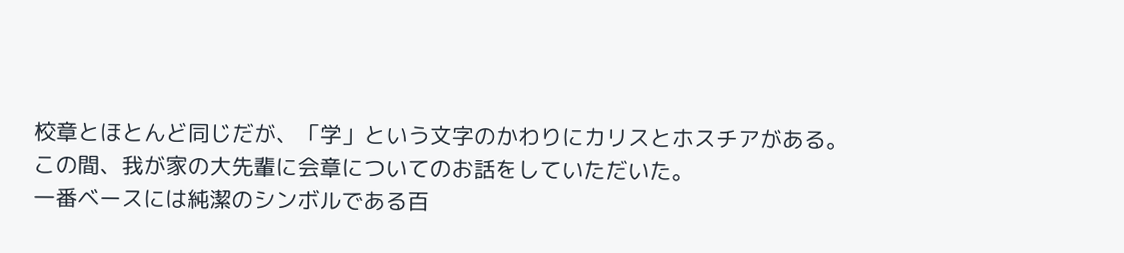校章とほとんど同じだが、「学」という文字のかわりにカリスとホスチアがある。
この間、我が家の大先輩に会章についてのお話をしていただいた。
一番ベースには純潔のシンボルである百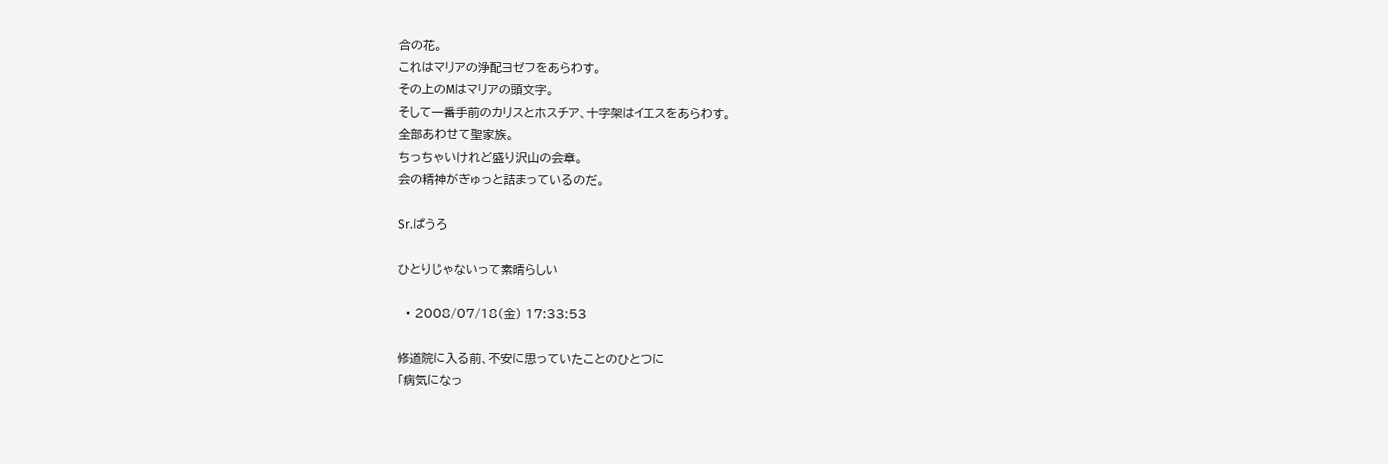合の花。
これはマリアの浄配ヨゼフをあらわす。
その上のMはマリアの頭文字。
そして一番手前のカリスとホスチア、十字架はイエスをあらわす。
全部あわせて聖家族。
ちっちゃいけれど盛り沢山の会章。
会の精神がぎゅっと詰まっているのだ。

Sr.ぱうろ

ひとりじゃないって素晴らしい

  • 2008/07/18(金) 17:33:53

修道院に入る前、不安に思っていたことのひとつに
「病気になっ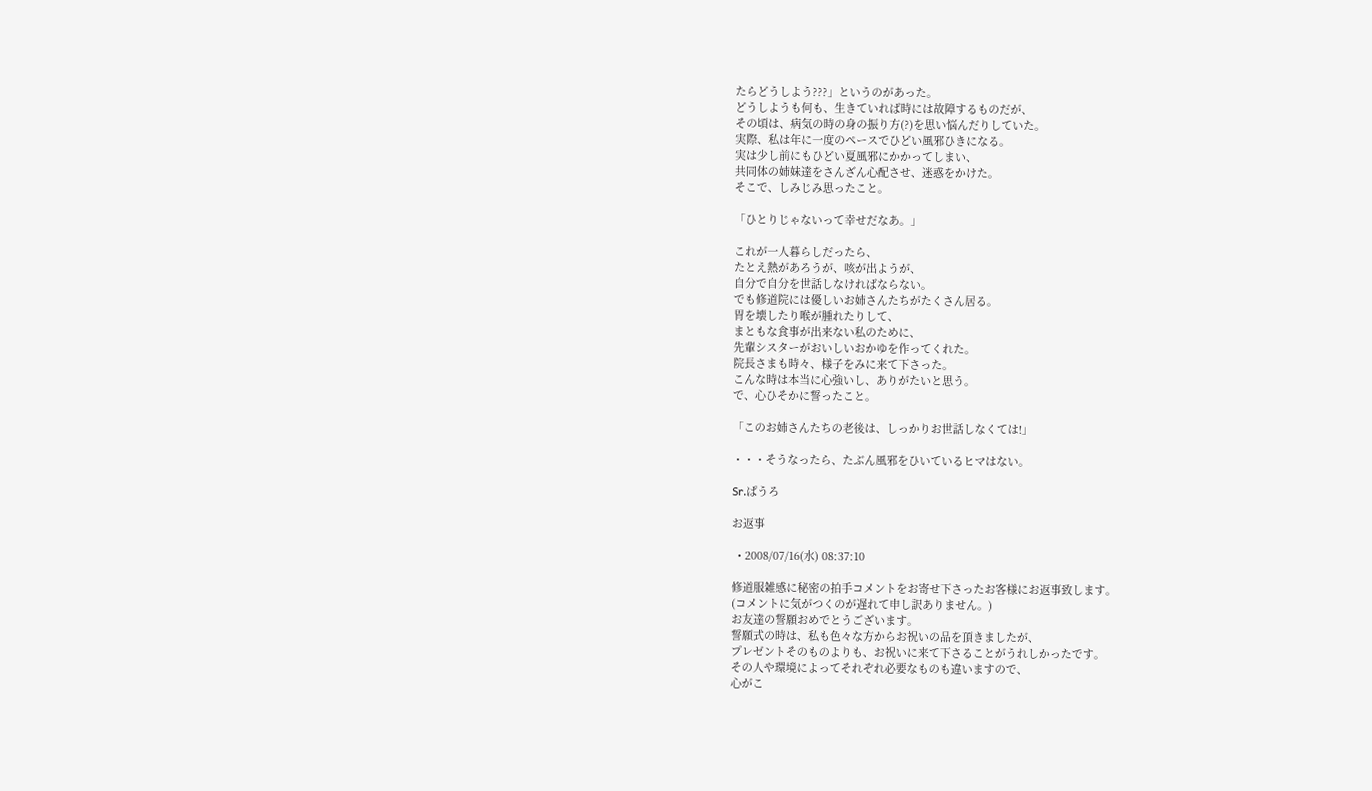たらどうしよう???」というのがあった。
どうしようも何も、生きていれば時には故障するものだが、
その頃は、病気の時の身の振り方(?)を思い悩んだりしていた。
実際、私は年に一度のペースでひどい風邪ひきになる。
実は少し前にもひどい夏風邪にかかってしまい、
共同体の姉妹達をさんざん心配させ、迷惑をかけた。
そこで、しみじみ思ったこと。

「ひとりじゃないって幸せだなあ。」

これが一人暮らしだったら、
たとえ熱があろうが、咳が出ようが、
自分で自分を世話しなければならない。
でも修道院には優しいお姉さんたちがたくさん居る。
胃を壊したり喉が腫れたりして、
まともな食事が出来ない私のために、
先輩シスターがおいしいおかゆを作ってくれた。
院長さまも時々、様子をみに来て下さった。
こんな時は本当に心強いし、ありがたいと思う。
で、心ひそかに誓ったこと。

「このお姉さんたちの老後は、しっかりお世話しなくては!」

・・・そうなったら、たぶん風邪をひいているヒマはない。

Sr.ぱうろ

お返事

  • 2008/07/16(水) 08:37:10

修道服雑感に秘密の拍手コメントをお寄せ下さったお客様にお返事致します。
(コメントに気がつくのが遅れて申し訳ありません。)
お友達の誓願おめでとうございます。
誓願式の時は、私も色々な方からお祝いの品を頂きましたが、
プレゼントそのものよりも、お祝いに来て下さることがうれしかったです。
その人や環境によってそれぞれ必要なものも違いますので、
心がこ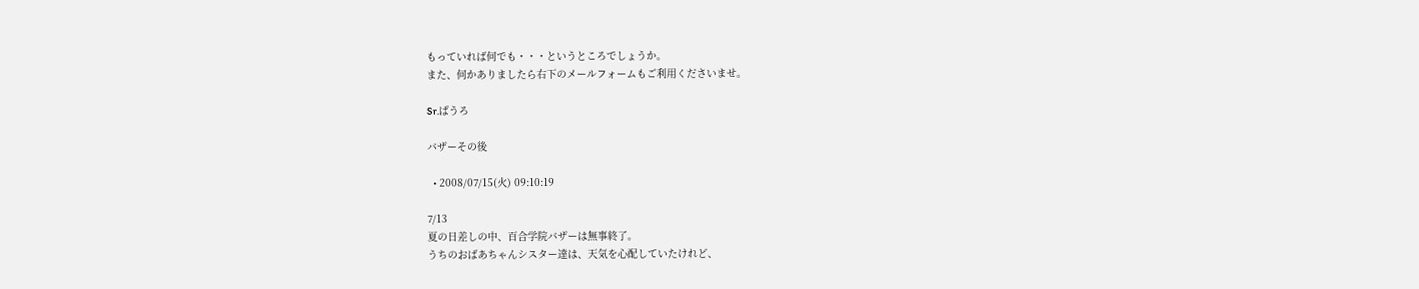もっていれば何でも・・・というところでしょうか。
また、何かありましたら右下のメールフォームもご利用くださいませ。

Sr.ぱうろ

バザーその後

  • 2008/07/15(火) 09:10:19

7/13
夏の日差しの中、百合学院バザーは無事終了。
うちのおばあちゃんシスター達は、天気を心配していたけれど、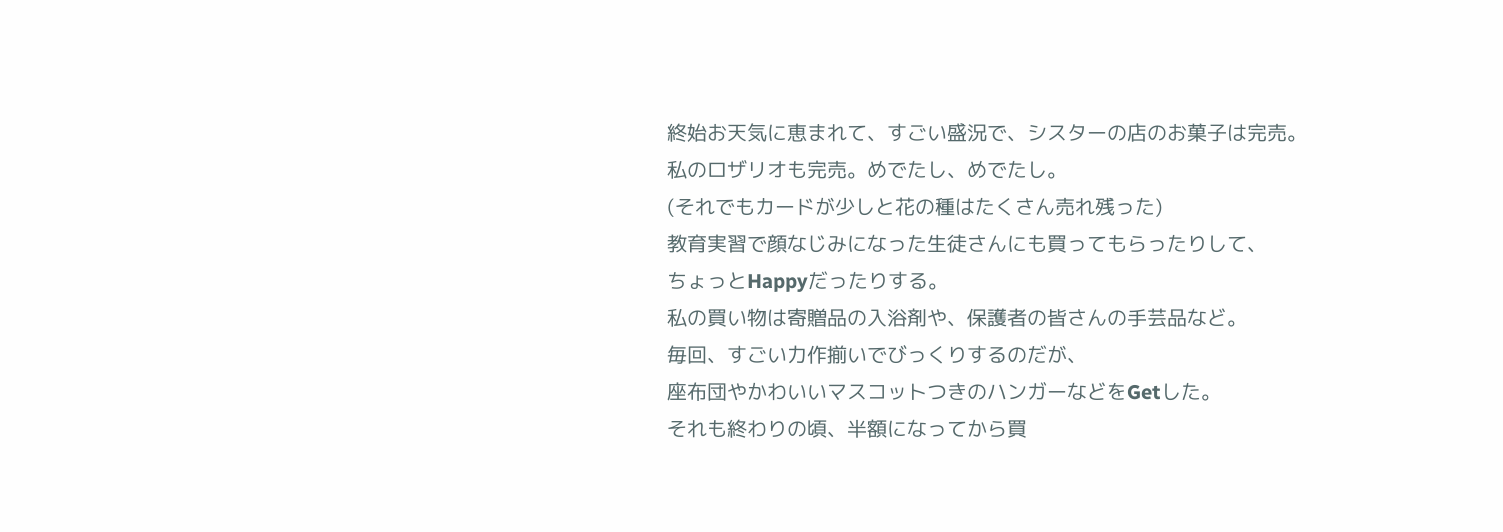終始お天気に恵まれて、すごい盛況で、シスターの店のお菓子は完売。
私のロザリオも完売。めでたし、めでたし。
(それでもカードが少しと花の種はたくさん売れ残った)
教育実習で顔なじみになった生徒さんにも買ってもらったりして、
ちょっとHappyだったりする。
私の買い物は寄贈品の入浴剤や、保護者の皆さんの手芸品など。
毎回、すごい力作揃いでびっくりするのだが、
座布団やかわいいマスコットつきのハンガーなどをGetした。
それも終わりの頃、半額になってから買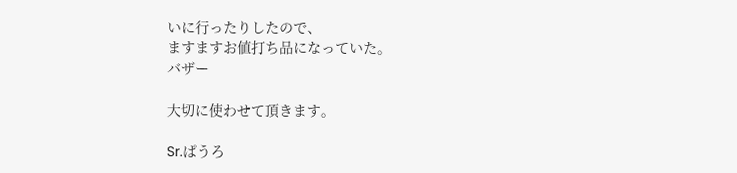いに行ったりしたので、
ますますお値打ち品になっていた。
バザー

大切に使わせて頂きます。

Sr.ぱうろ